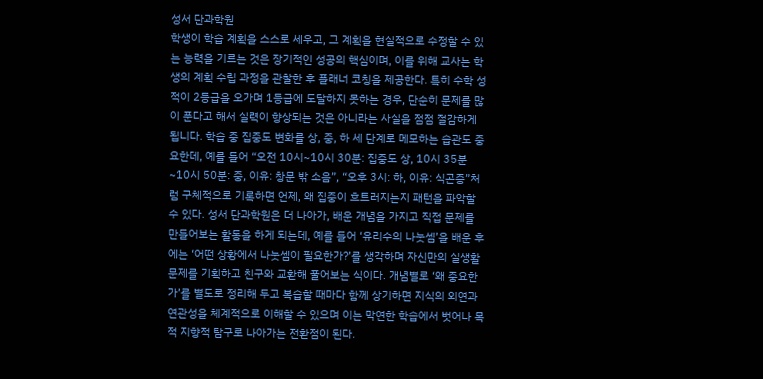성서 단과학원
학생이 학습 계획을 스스로 세우고, 그 계획을 현실적으로 수정할 수 있는 능력을 기르는 것은 장기적인 성공의 핵심이며, 이를 위해 교사는 학생의 계획 수립 과정을 관찰한 후 플래너 코칭을 제공한다. 특히 수학 성적이 2등급을 오가며 1등급에 도달하지 못하는 경우, 단순히 문제를 많이 푼다고 해서 실력이 향상되는 것은 아니라는 사실을 점점 절감하게 됩니다. 학습 중 집중도 변화를 상, 중, 하 세 단계로 메모하는 습관도 중요한데, 예를 들어 “오전 10시~10시 30분: 집중도 상, 10시 35분~10시 50분: 중, 이유: 창문 밖 소음”, “오후 3시: 하, 이유: 식곤증”처럼 구체적으로 기록하면 언제, 왜 집중이 흐트러지는지 패턴을 파악할 수 있다. 성서 단과학원은 더 나아가, 배운 개념을 가지고 직접 문제를 만들어보는 활동을 하게 되는데, 예를 들어 ‘유리수의 나눗셈’을 배운 후에는 ‘어떤 상황에서 나눗셈이 필요한가?’를 생각하며 자신만의 실생활 문제를 기획하고 친구와 교환해 풀어보는 식이다. 개념별로 ‘왜 중요한가’를 별도로 정리해 두고 복습할 때마다 함께 상기하면 지식의 외연과 연관성을 체계적으로 이해할 수 있으며 이는 막연한 학습에서 벗어나 목적 지향적 탐구로 나아가는 전환점이 된다.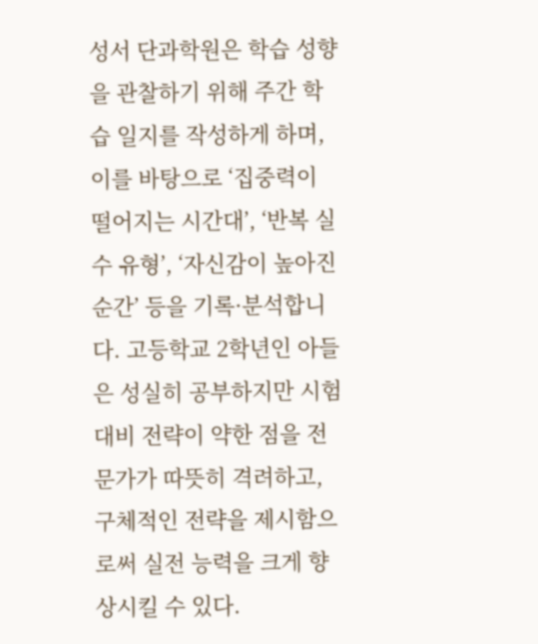성서 단과학원은 학습 성향을 관찰하기 위해 주간 학습 일지를 작성하게 하며, 이를 바탕으로 ‘집중력이 떨어지는 시간대’, ‘반복 실수 유형’, ‘자신감이 높아진 순간’ 등을 기록·분석합니다. 고등학교 2학년인 아들은 성실히 공부하지만 시험 대비 전략이 약한 점을 전문가가 따뜻히 격려하고, 구체적인 전략을 제시함으로써 실전 능력을 크게 향상시킬 수 있다.